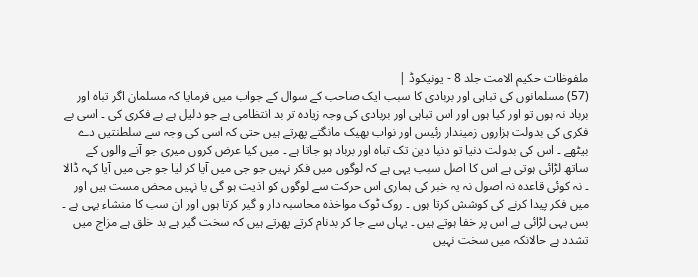ملفوظات حکیم الامت جلد 8 - یونیکوڈ |
(57) مسلمانوں کی تباہی اور بربادی کا سبب ایک صاحب کے سوال کے جواب میں فرمایا کہ مسلمان اگر تباہ اور برباد نہ ہوں تو اور کیا ہوں اور اس تباہی اور بربادی کی وجہ زیادہ تر بد انتظامی ہے جو دلیل ہے بے فکری کی ۔ اسی بے فکری کی بدولت ہزاروں زمیندار رئیس اور نواب بھیک مانگتے پھرتے ہیں حتی کہ اسی کی وجہ سے سلطنتیں دے بیٹھے ۔ اس کی بدولت دنیا تو دنیا دین تک تباہ اور برباد ہو جاتا ہے ۔ میں کیا عرض کروں میری جو آنے والوں کے ساتھ لڑائی ہوتی ہے اس کا اصل سبب یہی ہے کہ لوگوں میں فکر نہیں جو جی میں آیا کر لیا جو جی میں آیا کہہ ڈالا ۔ نہ کوئی قاعدہ نہ اصول نہ یہ خبر کی ہماری اس حرکت سے لوگوں کو اذیت ہو گی یا نہیں محض مست ہیں اور میں فکر پیدا کرنے کی کوشش کرتا ہوں ۔ روک ٹوک مواخذہ محاسبہ دار و گیر کرتا ہوں اور ان سب کا منشاء یہی ہے ۔ بس یہی لڑائی ہے اس پر خفا ہوتے ہیں ۔ یہاں سے جا کر بدنام کرتے پھرتے ہیں کہ سخت گیر ہے بد خلق ہے مزاج میں تشدد ہے حالانکہ میں سخت نہیں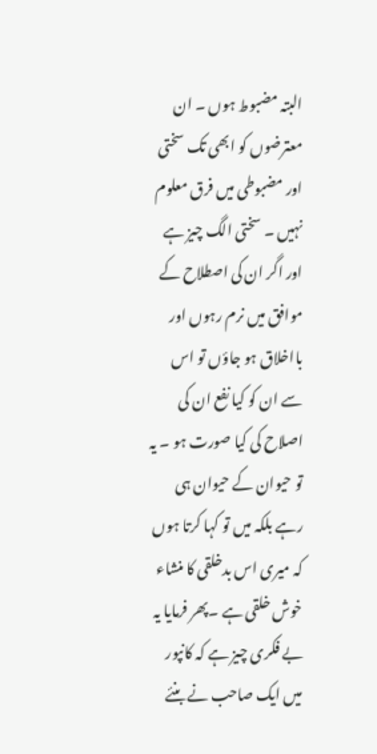البتہ مضبوط ہوں ۔ ان معترضوں کو ابھی تک سختی اور مضبوطی میں فرق معلوم نہیں ۔ سختی الگ چیز ہے اور اگر ان کی اصطلاح کے موافق میں نرم رہوں اور بااخلاق ہو جاؤں تو اس سے ان کو کیا نفع ان کی اصلاح کی کیا صورت ہو ۔ یہ تو حیوان کے حیوان ہی رہے بلکہ میں تو کہا کرتا ہوں کہ میری اس بدخلقی کا منشاء خوش خلقی ہے ۔پھر فرمایا یہ بے فکری چیز ہے کہ کانپور میں ایک صاحب نے بنئے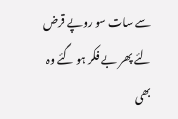سے سات سو روپے قرض لئے پھر بے فکر ہو گئے وہ بھی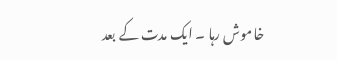خاموش رہا ۔ ایک مدت کے بعد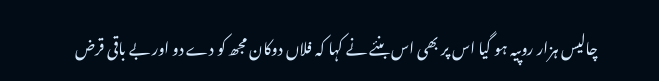چالیس ہزار روپیہ ہو گیا اس پر بھی اس بنئے نے کہا کہ فلاں دوکان مجھ کو دے دو اور بے باقی قرض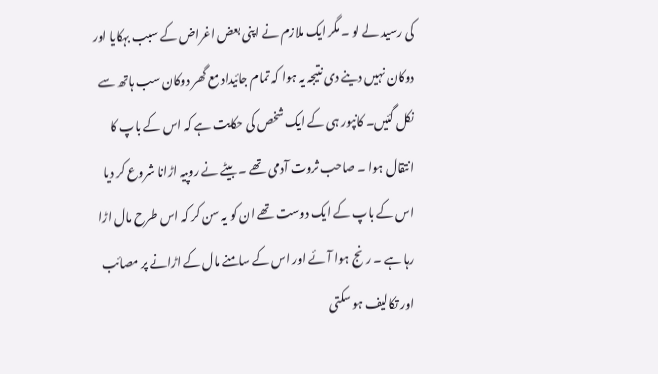کی رسید لے لو ۔ مگر ایک ملازم نے اپنی بعض اغراض کے سبب بہکایا اور دوکان نہیں دینے دی نتیجہ یہ ہوا کہ تمام جائیداد مع گھر دوکان سب ہاتھ سے نکل گئیں۔ کانپور ہی کے ایک شخص کی حکایت ہے کہ اس کے باپ کا انتقال ہوا ۔ صاحب ثروت آدمی تھے ۔ بیٹے نے روپیہ اڑانا شروع کر دیا اس کے باپ کے ایک دوست تھے ان کو یہ سن کر کہ اس طرح مال اڑا رہا ہے ۔ رنج ہوا آئے اور اس کے سامنے مال کے اڑانے پر مصائب اور تکالیف ہو سکتی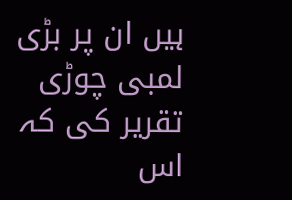ہیں ان پر بڑی لمبی چوڑی تقریر کی کہ اس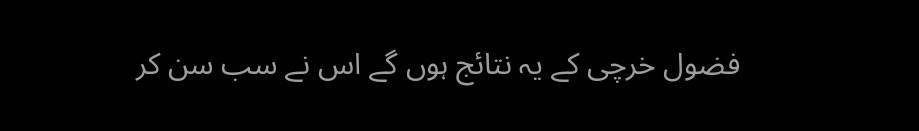فضول خرچی کے یہ نتائج ہوں گے اس نے سب سن کر